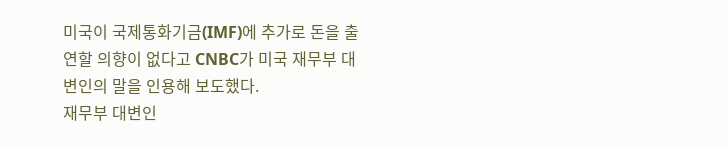미국이 국제통화기금(IMF)에 추가로 돈을 출연할 의향이 없다고 CNBC가 미국 재무부 대변인의 말을 인용해 보도했다.
재무부 대변인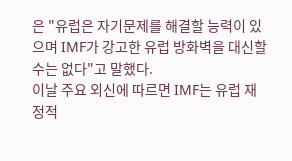은 "유럽은 자기문제를 해결할 능력이 있으며 IMF가 강고한 유럽 방화벽을 대신할 수는 없다"고 말했다.
이날 주요 외신에 따르면 IMF는 유럽 재정적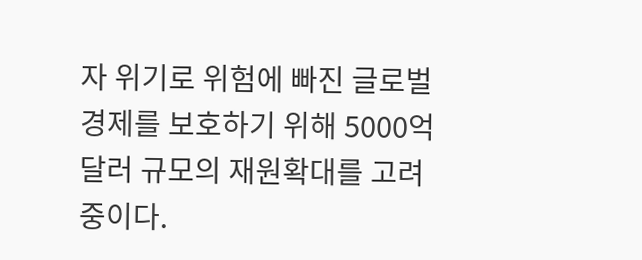자 위기로 위험에 빠진 글로벌 경제를 보호하기 위해 5000억달러 규모의 재원확대를 고려중이다.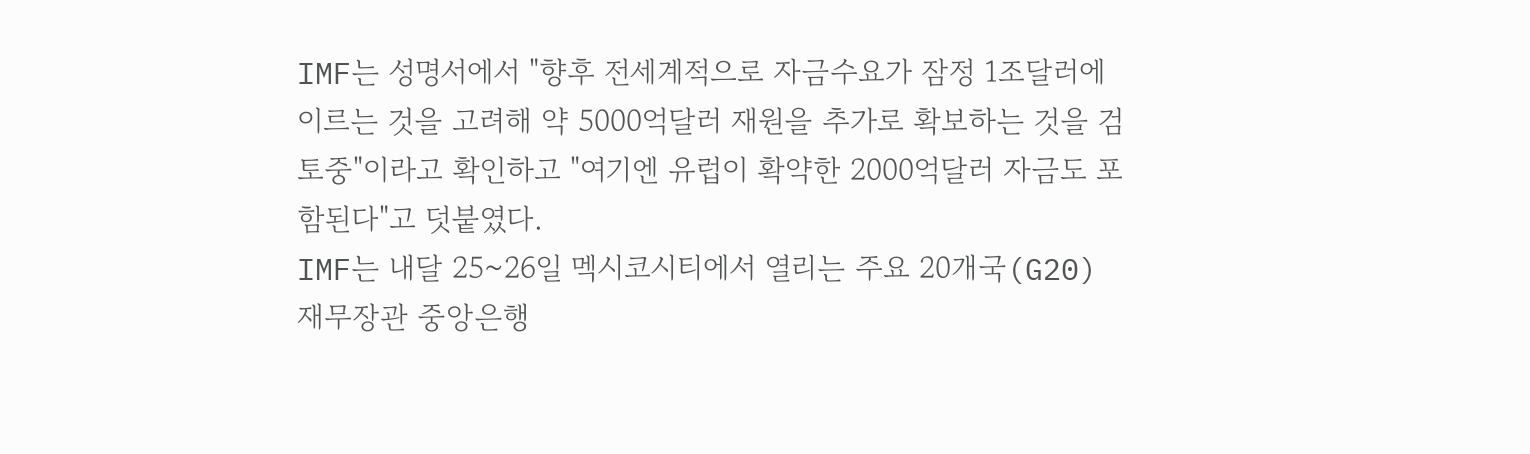IMF는 성명서에서 "향후 전세계적으로 자금수요가 잠정 1조달러에 이르는 것을 고려해 약 5000억달러 재원을 추가로 확보하는 것을 검토중"이라고 확인하고 "여기엔 유럽이 확약한 2000억달러 자금도 포함된다"고 덧붙였다.
IMF는 내달 25~26일 멕시코시티에서 열리는 주요 20개국(G20) 재무장관 중앙은행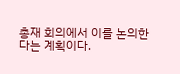총재 회의에서 이를 논의한다는 계획이다.